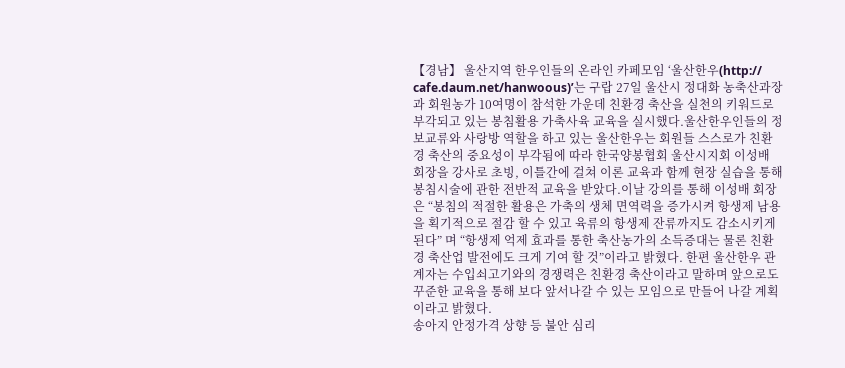【경남】 울산지역 한우인들의 온라인 카페모임 ‘울산한우(http:// cafe.daum.net/hanwoous)’는 구랍 27일 울산시 정대화 농축산과장과 회원농가 10여명이 참석한 가운데 친환경 축산을 실천의 키워드로 부각되고 있는 봉침활용 가축사육 교육을 실시했다.울산한우인들의 정보교류와 사랑방 역할을 하고 있는 울산한우는 회원들 스스로가 친환경 축산의 중요성이 부각됨에 따라 한국양봉협회 울산시지회 이성배 회장을 강사로 초빙, 이틀간에 걸쳐 이론 교육과 함께 현장 실습을 통해 봉침시술에 관한 전반적 교육을 받았다.이날 강의를 통해 이성배 회장은 “봉침의 적절한 활용은 가축의 생체 면역력을 증가시켜 항생제 남용을 획기적으로 절감 할 수 있고 육류의 항생제 잔류까지도 감소시키게 된다” 며 “항생제 억제 효과를 통한 축산농가의 소득증대는 물론 친환경 축산업 발전에도 크게 기여 할 것”이라고 밝혔다. 한편 울산한우 관계자는 수입쇠고기와의 경쟁력은 친환경 축산이라고 말하며 앞으로도 꾸준한 교육을 통해 보다 앞서나갈 수 있는 모임으로 만들어 나갈 계획이라고 밝혔다.
송아지 안정가격 상향 등 불안 심리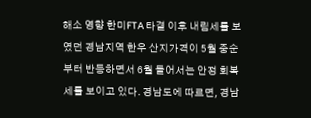해소 영향 한미FTA 타결 이후 내림세를 보였던 경남지역 한우 산지가격이 5월 중순부터 반등하면서 6월 들어서는 안정 회복세를 보이고 있다. 경남도에 따르면, 경남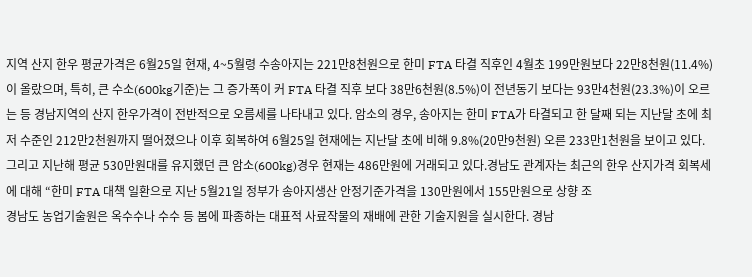지역 산지 한우 평균가격은 6월25일 현재, 4~5월령 수송아지는 221만8천원으로 한미 FTA 타결 직후인 4월초 199만원보다 22만8천원(11.4%)이 올랐으며, 특히, 큰 수소(600kg기준)는 그 증가폭이 커 FTA 타결 직후 보다 38만6천원(8.5%)이 전년동기 보다는 93만4천원(23.3%)이 오르는 등 경남지역의 산지 한우가격이 전반적으로 오름세를 나타내고 있다. 암소의 경우, 송아지는 한미 FTA가 타결되고 한 달째 되는 지난달 초에 최저 수준인 212만2천원까지 떨어졌으나 이후 회복하여 6월25일 현재에는 지난달 초에 비해 9.8%(20만9천원) 오른 233만1천원을 보이고 있다. 그리고 지난해 평균 530만원대를 유지했던 큰 암소(600kg)경우 현재는 486만원에 거래되고 있다.경남도 관계자는 최근의 한우 산지가격 회복세에 대해 “한미 FTA 대책 일환으로 지난 5월21일 정부가 송아지생산 안정기준가격을 130만원에서 155만원으로 상향 조
경남도 농업기술원은 옥수수나 수수 등 봄에 파종하는 대표적 사료작물의 재배에 관한 기술지원을 실시한다. 경남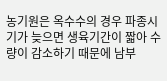농기원은 옥수수의 경우 파종시기가 늦으면 생육기간이 짧아 수량이 감소하기 때문에 남부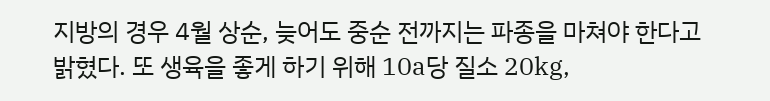지방의 경우 4월 상순, 늦어도 중순 전까지는 파종을 마쳐야 한다고 밝혔다. 또 생육을 좋게 하기 위해 10a당 질소 20kg,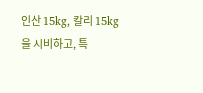인산 15kg, 칼리 15kg을 시비하고, 특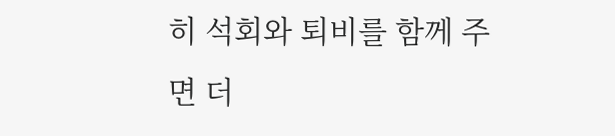히 석회와 퇴비를 함께 주면 더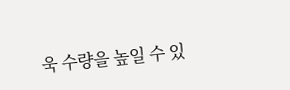욱 수량을 높일 수 있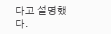다고 설명했다.